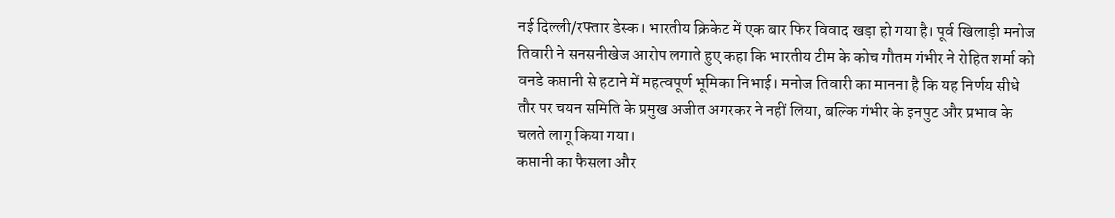नई दिल्ली/रफ्तार डेस्क। भारतीय क्रिकेट में एक बार फिर विवाद खड़ा हो गया है। पूर्व खिलाड़ी मनोज तिवारी ने सनसनीखेज आरोप लगाते हुए कहा कि भारतीय टीम के कोच गौतम गंभीर ने रोहित शर्मा को वनडे कप्तानी से हटाने में महत्वपूर्ण भूमिका निभाई। मनोज तिवारी का मानना है कि यह निर्णय सीधे तौर पर चयन समिति के प्रमुख अजीत अगरकर ने नहीं लिया, बल्कि गंभीर के इनपुट और प्रभाव के चलते लागू किया गया।
कप्तानी का फैसला और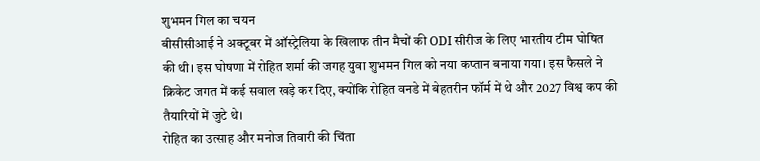शुभमन गिल का चयन
बीसीसीआई ने अक्टूबर में ऑस्ट्रेलिया के खिलाफ तीन मैचों की ODI सीरीज के लिए भारतीय टीम घोषित की थी। इस घोषणा में रोहित शर्मा की जगह युवा शुभमन गिल को नया कप्तान बनाया गया। इस फैसले ने क्रिकेट जगत में कई सवाल खड़े कर दिए, क्योंकि रोहित वनडे में बेहतरीन फॉर्म में थे और 2027 विश्व कप की तैयारियों में जुटे थे।
रोहित का उत्साह और मनोज तिवारी की चिंता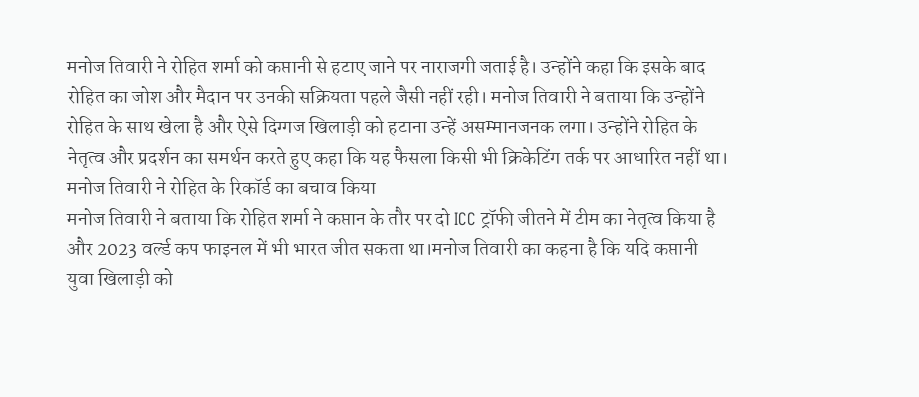मनोज तिवारी ने रोहित शर्मा को कप्तानी से हटाए जाने पर नाराजगी जताई है। उन्होंने कहा कि इसके बाद रोहित का जोश और मैदान पर उनकी सक्रियता पहले जैसी नहीं रही। मनोज तिवारी ने बताया कि उन्होंने रोहित के साथ खेला है और ऐसे दिग्गज खिलाड़ी को हटाना उन्हें असम्मानजनक लगा। उन्होंने रोहित के नेतृत्व और प्रदर्शन का समर्थन करते हुए कहा कि यह फैसला किसी भी क्रिकेटिंग तर्क पर आधारित नहीं था।
मनोज तिवारी ने रोहित के रिकॉर्ड का बचाव किया
मनोज तिवारी ने बताया कि रोहित शर्मा ने कप्तान के तौर पर दो ICC ट्रॉफी जीतने में टीम का नेतृत्व किया है और 2023 वर्ल्ड कप फाइनल में भी भारत जीत सकता था।मनोज तिवारी का कहना है कि यदि कप्तानी युवा खिलाड़ी को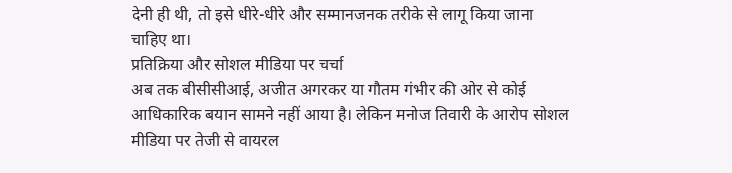देनी ही थी, तो इसे धीरे-धीरे और सम्मानजनक तरीके से लागू किया जाना चाहिए था।
प्रतिक्रिया और सोशल मीडिया पर चर्चा
अब तक बीसीसीआई, अजीत अगरकर या गौतम गंभीर की ओर से कोई आधिकारिक बयान सामने नहीं आया है। लेकिन मनोज तिवारी के आरोप सोशल मीडिया पर तेजी से वायरल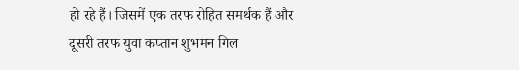हो रहे हैं। जिसमें एक तरफ रोहित समर्थक हैं और दूसरी तरफ युवा कप्तान शुभमन गिल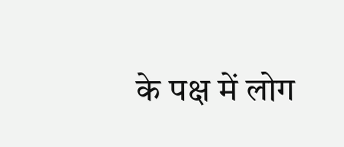के पक्ष में लोग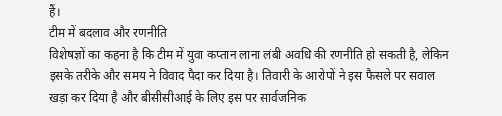हैं।
टीम में बदलाव और रणनीति
विशेषज्ञों का कहना है कि टीम में युवा कप्तान लाना लंबी अवधि की रणनीति हो सकती है, लेकिन इसके तरीके और समय ने विवाद पैदा कर दिया है। तिवारी के आरोपों ने इस फैसले पर सवाल खड़ा कर दिया है और बीसीसीआई के लिए इस पर सार्वजनिक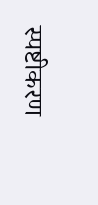स्पष्टीकरण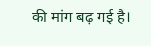की मांग बढ़ गई है।